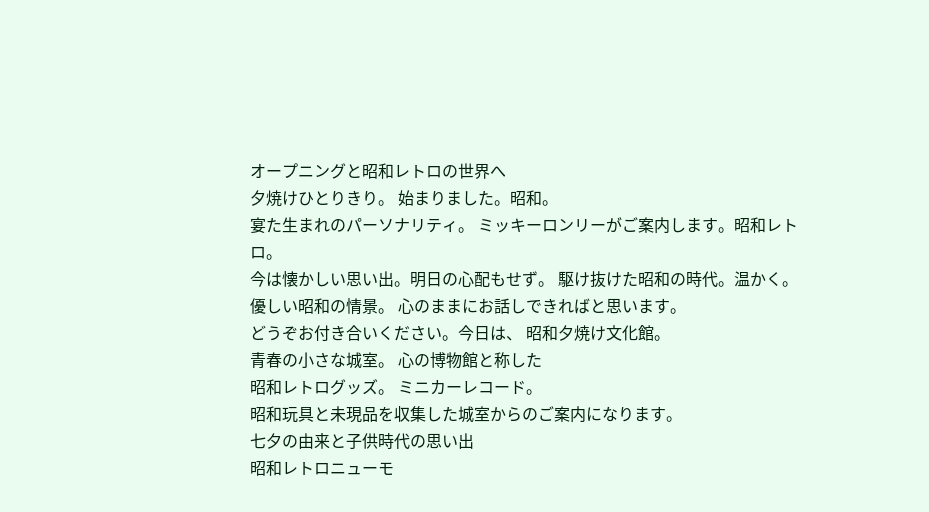オープニングと昭和レトロの世界へ
夕焼けひとりきり。 始まりました。昭和。
宴た生まれのパーソナリティ。 ミッキーロンリーがご案内します。昭和レトロ。
今は懐かしい思い出。明日の心配もせず。 駆け抜けた昭和の時代。温かく。
優しい昭和の情景。 心のままにお話しできればと思います。
どうぞお付き合いください。今日は、 昭和夕焼け文化館。
青春の小さな城室。 心の博物館と称した
昭和レトログッズ。 ミニカーレコード。
昭和玩具と未現品を収集した城室からのご案内になります。
七夕の由来と子供時代の思い出
昭和レトロニューモ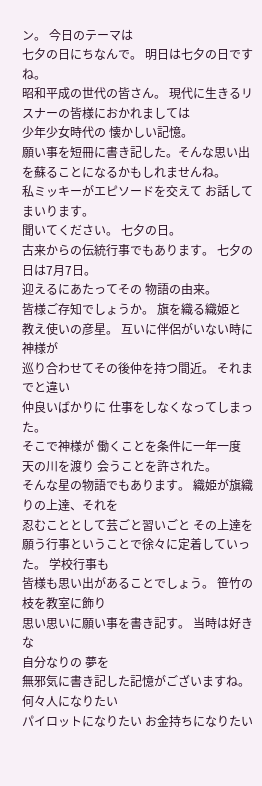ン。 今日のテーマは
七夕の日にちなんで。 明日は七夕の日ですね。
昭和平成の世代の皆さん。 現代に生きるリスナーの皆様におかれましては
少年少女時代の 懐かしい記憶。
願い事を短冊に書き記した。そんな思い出を蘇ることになるかもしれませんね。
私ミッキーがエピソードを交えて お話してまいります。
聞いてください。 七夕の日。
古来からの伝統行事でもあります。 七夕の日は7月7日。
迎えるにあたってその 物語の由来。
皆様ご存知でしょうか。 旗を織る織姫と
教え使いの彦星。 互いに伴侶がいない時に神様が
巡り合わせてその後仲を持つ間近。 それまでと違い
仲良いばかりに 仕事をしなくなってしまった。
そこで神様が 働くことを条件に一年一度
天の川を渡り 会うことを許された。
そんな星の物語でもあります。 織姫が旗織りの上達、それを
忍むこととして芸ごと習いごと その上達を
願う行事ということで徐々に定着していった。 学校行事も
皆様も思い出があることでしょう。 笹竹の枝を教室に飾り
思い思いに願い事を書き記す。 当時は好きな
自分なりの 夢を
無邪気に書き記した記憶がございますね。 何々人になりたい
パイロットになりたい お金持ちになりたい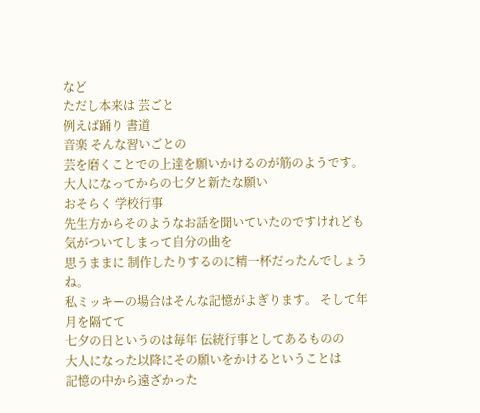など
ただし本来は 芸ごと
例えば踊り 書道
音楽 そんな習いごとの
芸を磨くことでの上達を願いかけるのが筋のようです。
大人になってからの七夕と新たな願い
おそらく 学校行事
先生方からそのようなお話を聞いていたのですけれども 気がついてしまって自分の曲を
思うままに 制作したりするのに精一杯だったんでしょうね。
私ミッキーの場合はそんな記憶がよぎります。 そして年月を隔てて
七夕の日というのは毎年 伝統行事としてあるものの
大人になった以降にその願いをかけるということは
記憶の中から遠ざかった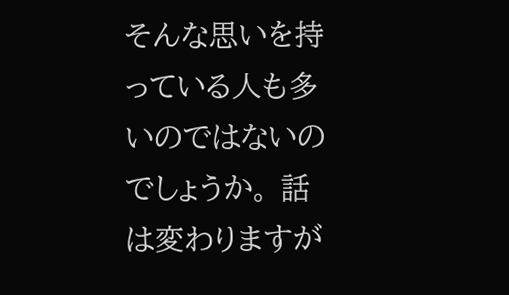そんな思いを持っている人も多いのではないのでしょうか。 話は変わりますが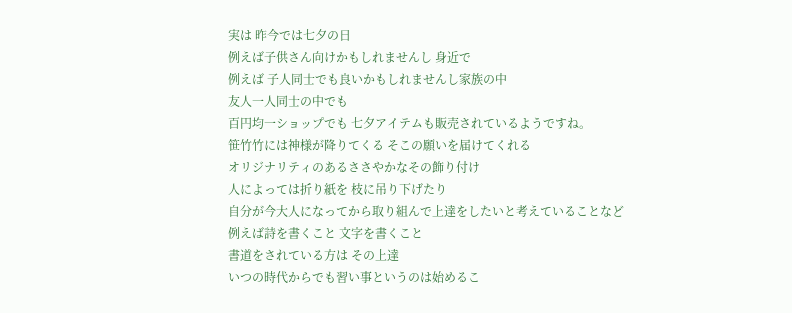実は 昨今では七夕の日
例えば子供さん向けかもしれませんし 身近で
例えば 子人同士でも良いかもしれませんし家族の中
友人一人同士の中でも
百円均一ショップでも 七夕アイテムも販売されているようですね。
笹竹竹には神様が降りてくる そこの願いを届けてくれる
オリジナリティのあるささやかなその飾り付け
人によっては折り紙を 枝に吊り下げたり
自分が今大人になってから取り組んで上達をしたいと考えていることなど
例えば詩を書くこと 文字を書くこと
書道をされている方は その上達
いつの時代からでも習い事というのは始めるこ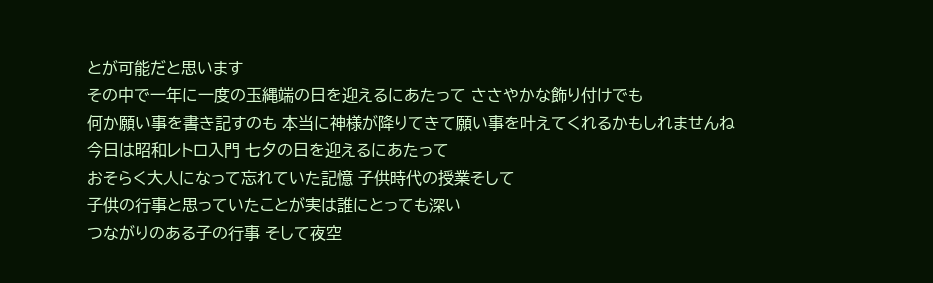とが可能だと思います
その中で一年に一度の玉縄端の日を迎えるにあたって ささやかな飾り付けでも
何か願い事を書き記すのも 本当に神様が降りてきて願い事を叶えてくれるかもしれませんね
今日は昭和レトロ入門 七夕の日を迎えるにあたって
おそらく大人になって忘れていた記憶 子供時代の授業そして
子供の行事と思っていたことが実は誰にとっても深い
つながりのある子の行事 そして夜空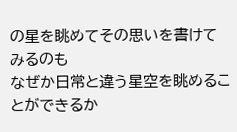の星を眺めてその思いを書けてみるのも
なぜか日常と違う星空を眺めることができるか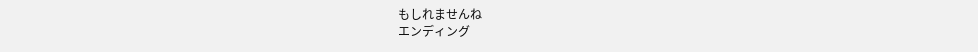もしれませんね
エンディング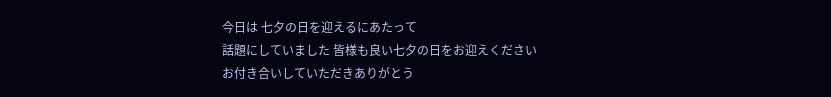今日は 七夕の日を迎えるにあたって
話題にしていました 皆様も良い七夕の日をお迎えください
お付き合いしていただきありがとう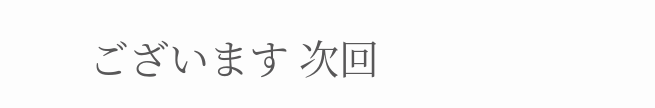ございます 次回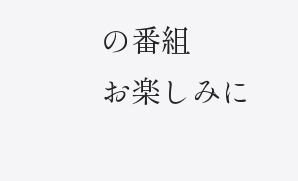の番組
お楽しみに